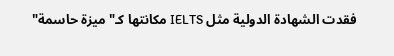فقدت الشهادة الدولية مثل IELTS مكانتها كـ"ميزة حاسمة"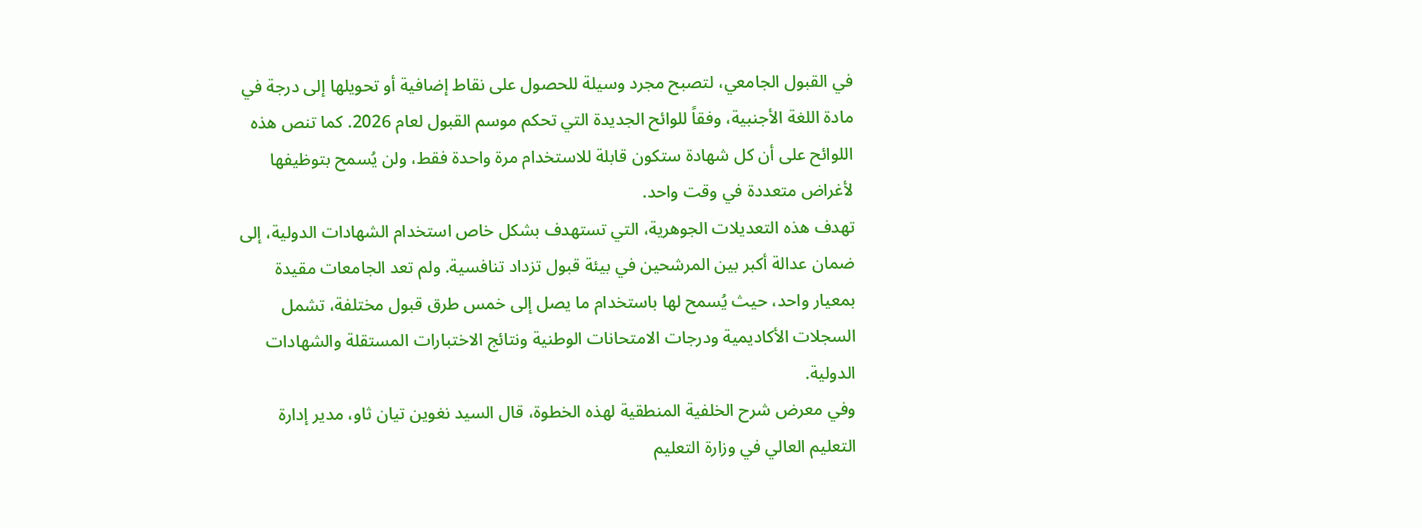في القبول الجامعي، لتصبح مجرد وسيلة للحصول على نقاط إضافية أو تحويلها إلى درجة في مادة اللغة الأجنبية، وفقاً للوائح الجديدة التي تحكم موسم القبول لعام 2026. كما تنص هذه اللوائح على أن كل شهادة ستكون قابلة للاستخدام مرة واحدة فقط، ولن يُسمح بتوظيفها لأغراض متعددة في وقت واحد.
تهدف هذه التعديلات الجوهرية، التي تستهدف بشكل خاص استخدام الشهادات الدولية، إلى ضمان عدالة أكبر بين المرشحين في بيئة قبول تزداد تنافسية. ولم تعد الجامعات مقيدة بمعيار واحد، حيث يُسمح لها باستخدام ما يصل إلى خمس طرق قبول مختلفة، تشمل السجلات الأكاديمية ودرجات الامتحانات الوطنية ونتائج الاختبارات المستقلة والشهادات الدولية.
وفي معرض شرح الخلفية المنطقية لهذه الخطوة، قال السيد نغوين تيان ثاو، مدير إدارة التعليم العالي في وزارة التعليم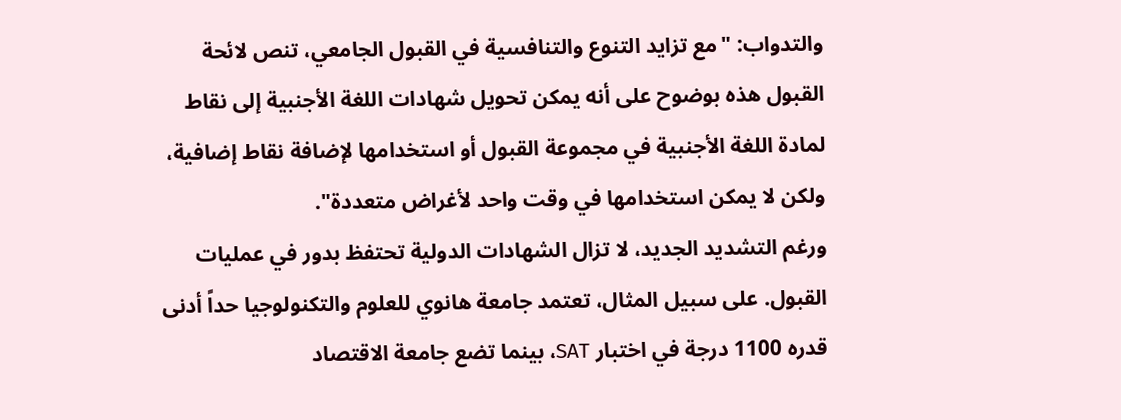والتدواب: "مع تزايد التنوع والتنافسية في القبول الجامعي، تنص لائحة القبول هذه بوضوح على أنه يمكن تحويل شهادات اللغة الأجنبية إلى نقاط لمادة اللغة الأجنبية في مجموعة القبول أو استخدامها لإضافة نقاط إضافية، ولكن لا يمكن استخدامها في وقت واحد لأغراض متعددة".
ورغم التشديد الجديد، لا تزال الشهادات الدولية تحتفظ بدور في عمليات القبول. على سبيل المثال، تعتمد جامعة هانوي للعلوم والتكنولوجيا حداً أدنى قدره 1100 درجة في اختبار SAT، بينما تضع جامعة الاقتصاد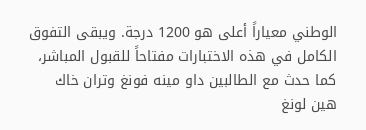الوطني معياراً أعلى هو 1200 درجة. ويبقى التفوق الكامل في هذه الاختبارات مفتاحاً للقبول المباشر، كما حدث مع الطالبين داو مينه فونغ وتران خاك هين لونغ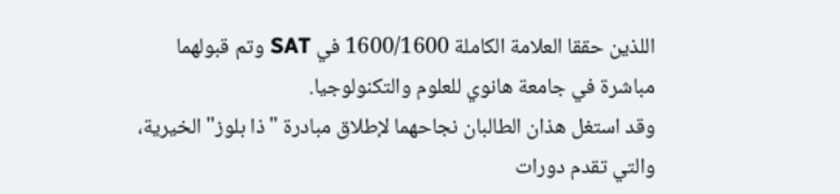اللذين حققا العلامة الكاملة 1600/1600 في SAT وتم قبولهما مباشرة في جامعة هانوي للعلوم والتكنولوجيا.
وقد استغل هذان الطالبان نجاحهما لإطلاق مبادرة "ذا بلوز" الخيرية، والتي تقدم دورات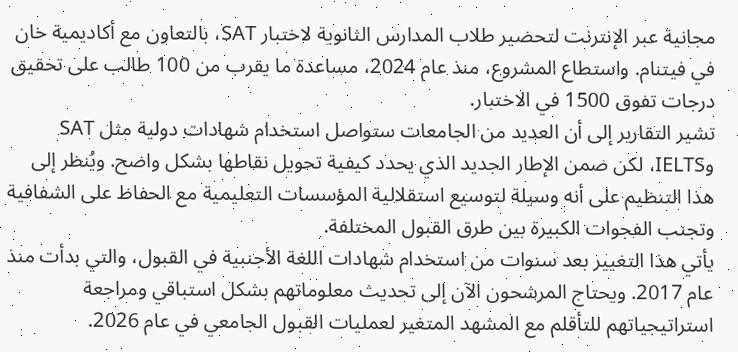مجانية عبر الإنترنت لتحضير طلاب المدارس الثانوية لاختبار SAT، بالتعاون مع أكاديمية خان في فيتنام. واستطاع المشروع، منذ عام 2024، مساعدة ما يقرب من 100 طالب على تحقيق درجات تفوق 1500 في الاختبار.
تشير التقارير إلى أن العديد من الجامعات ستواصل استخدام شهادات دولية مثل SAT وIELTS، لكن ضمن الإطار الجديد الذي يحدد كيفية تحويل نقاطها بشكل واضح. ويُنظر إلى هذا التنظيم على أنه وسيلة لتوسيع استقلالية المؤسسات التعليمية مع الحفاظ على الشفافية وتجنب الفجوات الكبيرة بين طرق القبول المختلفة.
يأتي هذا التغيير بعد سنوات من استخدام شهادات اللغة الأجنبية في القبول، والتي بدأت منذ عام 2017. ويحتاج المرشحون الآن إلى تحديث معلوماتهم بشكل استباقي ومراجعة استراتيجياتهم للتأقلم مع المشهد المتغير لعمليات القبول الجامعي في عام 2026.